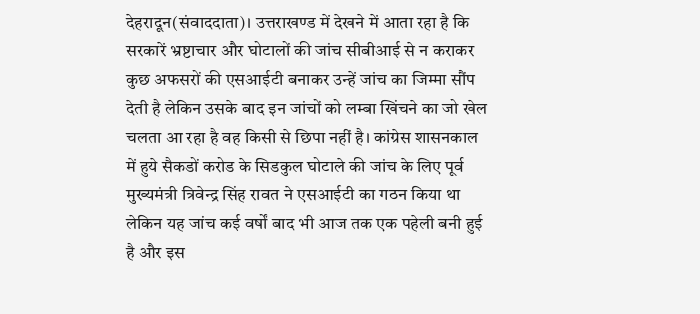देहरादून(संवाददाता)। उत्तराखण्ड में देखने में आता रहा है कि सरकारें भ्रष्टाचार और घोटालों की जांच सीबीआई से न कराकर कुछ अफसरों की एसआईटी बनाकर उन्हें जांच का जिम्मा सौंप देती है लेकिन उसके बाद इन जांचों को लम्बा खिंचने का जो खेल चलता आ रहा है वह किसी से छिपा नहीं है। कांग्रेस शासनकाल में हुये सैकडों करोड के सिडकुल घोटाले की जांच के लिए पूर्व मुख्यमंत्री त्रिवेन्द्र सिंह रावत ने एसआईटी का गठन किया था लेकिन यह जांच कई वर्षों बाद भी आज तक एक पहेली बनी हुई है और इस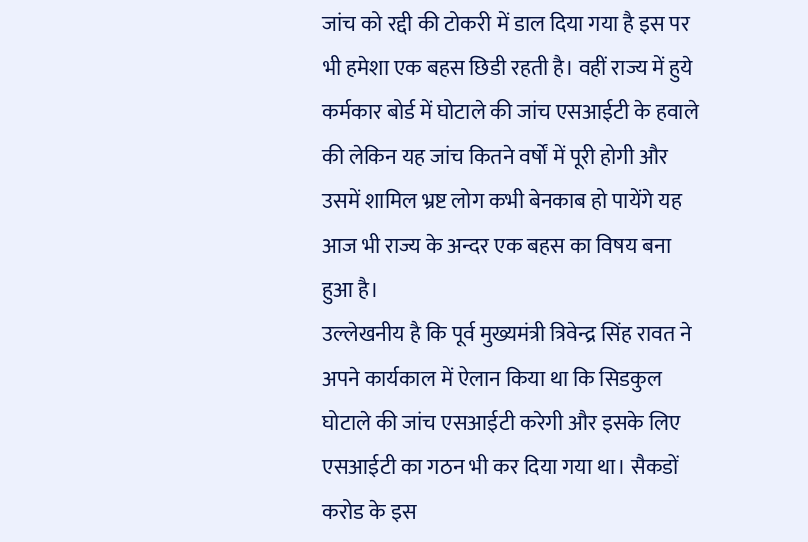जांच को रद्दी की टोकरी में डाल दिया गया है इस पर भी हमेशा एक बहस छिडी रहती है। वहीं राज्य में हुये कर्मकार बोर्ड में घोटाले की जांच एसआईटी के हवाले की लेकिन यह जांच कितने वर्षों में पूरी होगी और उसमें शामिल भ्रष्ट लोग कभी बेनकाब हो पायेंगे यह आज भी राज्य के अन्दर एक बहस का विषय बना हुआ है।
उल्लेखनीय है कि पूर्व मुख्यमंत्री त्रिवेन्द्र सिंह रावत ने अपने कार्यकाल में ऐलान किया था कि सिडकुल घोटाले की जांच एसआईटी करेगी और इसके लिए एसआईटी का गठन भी कर दिया गया था। सैकडों करोड के इस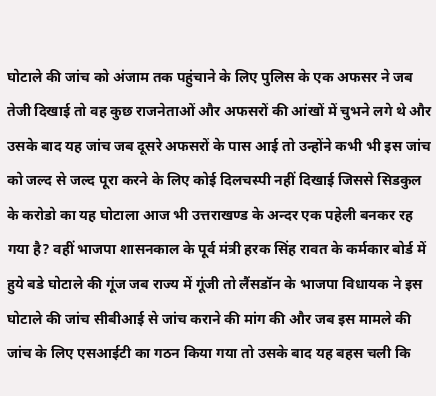घोटाले की जांच को अंजाम तक पहुंचाने के लिए पुलिस के एक अफसर ने जब तेजी दिखाई तो वह कुछ राजनेताओं और अफसरों की आंखों में चुभने लगे थे और उसके बाद यह जांच जब दूसरे अफसरों के पास आई तो उन्होंने कभी भी इस जांच को जल्द से जल्द पूरा करने के लिए कोई दिलचस्पी नहीं दिखाई जिससे सिडकुल के करोडो का यह घोटाला आज भी उत्तराखण्ड के अन्दर एक पहेली बनकर रह गया है? वहीं भाजपा शासनकाल के पूर्व मंत्री हरक सिंह रावत के कर्मकार बोर्ड में हुये बडे घोटाले की गूंज जब राज्य में गूंजी तो लैंसडॉन के भाजपा विधायक ने इस घोटाले की जांच सीबीआई से जांच कराने की मांग की और जब इस मामले की जांच के लिए एसआईटी का गठन किया गया तो उसके बाद यह बहस चली कि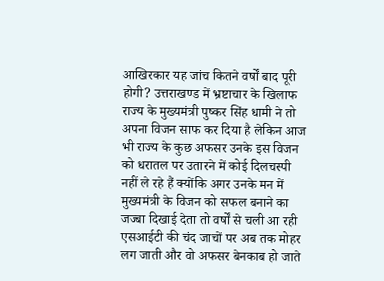आखिरकार यह जांच कितने वर्षों बाद पूरी होगी? उत्तराखण्ड में भ्रष्टाचार के खिलाफ राज्य के मुख्यमंत्री पुष्कर सिंह धामी ने तो अपना विजन साफ कर दिया है लेकिन आज भी राज्य के कुछ अफसर उनके इस विजन को धरातल पर उतारने में कोई दिलचस्पी नहीं ले रहे हैं क्योंकि अगर उनके मन में मुख्यमंत्री के विजन को सफल बनाने का जज्बा दिखाई देता तो वर्षों से चली आ रही एसआईटी की चंद जाचों पर अब तक मोहर लग जाती और वो अफसर बेनकाब हो जाते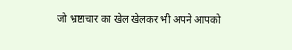जो भ्रष्टाचार का खेल खेलकर भी अपने आपको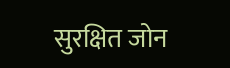सुरक्षित जोन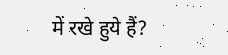में रखे हुये हैं?